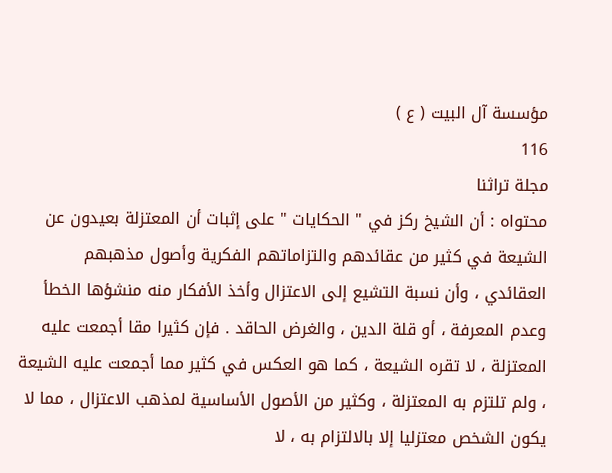مؤسسة آل البيت ( ع )
116
مجلة تراثنا
محتواه : أن الشيخ ركز في " الحكايات " على إثبات أن المعتزلة بعيدون عن الشيعة في كثير من عقائدهم والتزاماتهم الفكرية وأصول مذهبهم العقائدي ، وأن نسبة التشيع إلى الاعتزال وأخذ الأفكار منه منشؤها الخطأ وعدم المعرفة ، أو قلة الدين ، والغرض الحاقد . فإن كثيرا مقا أجمعت عليه المعتزلة ، لا تقره الشيعة ، كما هو العكس في كثير مما أجمعت عليه الشيعة ، ولم تلتزم به المعتزلة ، وكثير من الأصول الأساسية لمذهب الاعتزال ، مما لا يكون الشخص معتزليا إلا بالالتزام به ، لا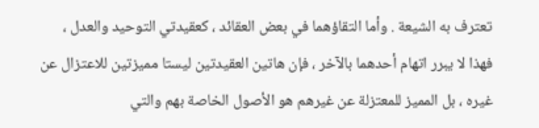تعترف به الشيعة . وأما التقاؤهما في بعض العقائد ، كعقيدتي التوحيد والعدل ، فهذا لا يبرر اتهام أحدهما بالآخر ، فإن هاتين العقيدتين ليستا مميزتين للاعتزال عن غيره ، بل المميز للمعتزلة عن غيرهم هو الأصول الخاصة بهم والتي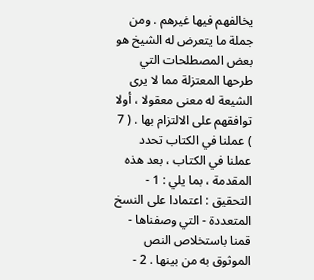يخالفهم فيها غيرهم . ومن جملة ما يتعرض له الشيخ هو بعض المصطلحات التي طرحها المعتزلة مما لا يرى الشيعة له معنى معقولا ، أولا توافقهم على الالتزام بها . ( 7 ) عملنا في الكتاب تحدد عملنا في الكتاب ، بعد هذه المقدمة ، بما يلي : 1 - التحقيق : اعتمادا على النسخ المتعددة - التي وصفناها - قمنا باستخلاص النص الموثوق به من بينها . 2 -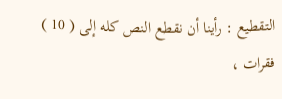التقطيع : رأينا أن نقطع النص كله إلى ( 10 ) فقرات ،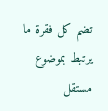تضم كل فقرة ما يرتبط بموضوع مستقل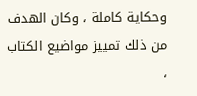وحكاية كاملة ، وكان الهدف من ذلك تمييز مواضيع الكتاب ،